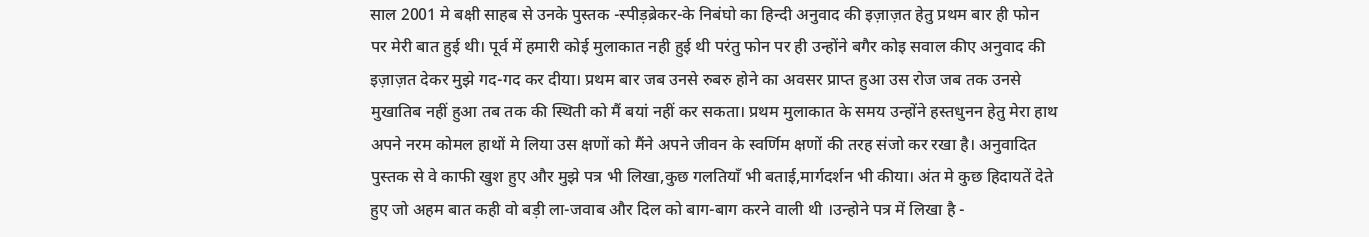साल 2001 मे बक्षी साहब से उनके पुस्तक -स्पीड़ब्रेकर-के निबंघो का हिन्दी अनुवाद की इज़ाज़त हेतु प्रथम बार ही फोन पर मेरी बात हुई थी। पूर्व में हमारी कोई मुलाकात नही हुई थी परंतु फोन पर ही उन्होंने बगैर कोइ सवाल कीए अनुवाद की इज़ाज़त देकर मुझे गद-गद कर दीया। प्रथम बार जब उनसे रुबरु होने का अवसर प्राप्त हुआ उस रोज जब तक उनसे मुखातिब नहीं हुआ तब तक की स्थिती को मैं बयां नहीं कर सकता। प्रथम मुलाकात के समय उन्होंने हस्तधुनन हेतु मेरा हाथ अपने नरम कोमल हाथों मे लिया उस क्षणों को मैंने अपने जीवन के स्वर्णिम क्षणों की तरह संजो कर रखा है। अनुवादित पुस्तक से वे काफी खुश हुए और मुझे पत्र भी लिखा,कुछ गलतियॉं भी बताई,मार्गदर्शन भी कीया। अंत मे कुछ हिदायतें देते हुए जो अहम बात कही वो बड़ी ला-जवाब और दिल को बाग-बाग करने वाली थी ।उन्होने पत्र में लिखा है -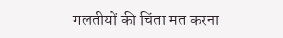गलतीयों की चिंता मत करना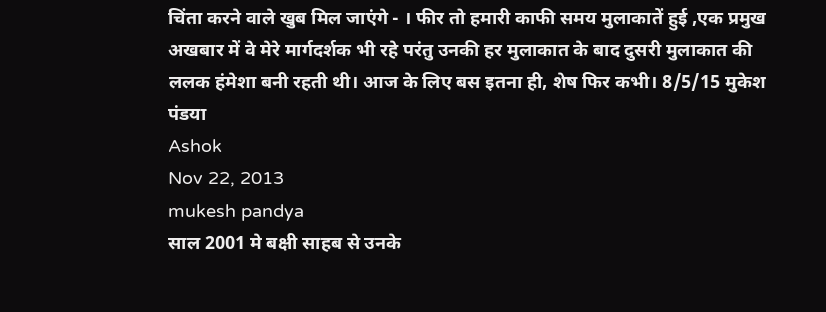चिंता करने वाले खुब मिल जाएंगे - । फीर तो हमारी काफी समय मुलाकातें हुई ,एक प्रमुख अखबार में वे मेरे मार्गदर्शक भी रहे परंतु उनकी हर मुलाकात के बाद दुसरी मुलाकात की ललक हंमेशा बनी रहती थी। आज के लिए बस इतना ही, शेष फिर कभी। 8/5/15 मुकेश पंडया
Ashok
Nov 22, 2013
mukesh pandya
साल 2001 मे बक्षी साहब से उनके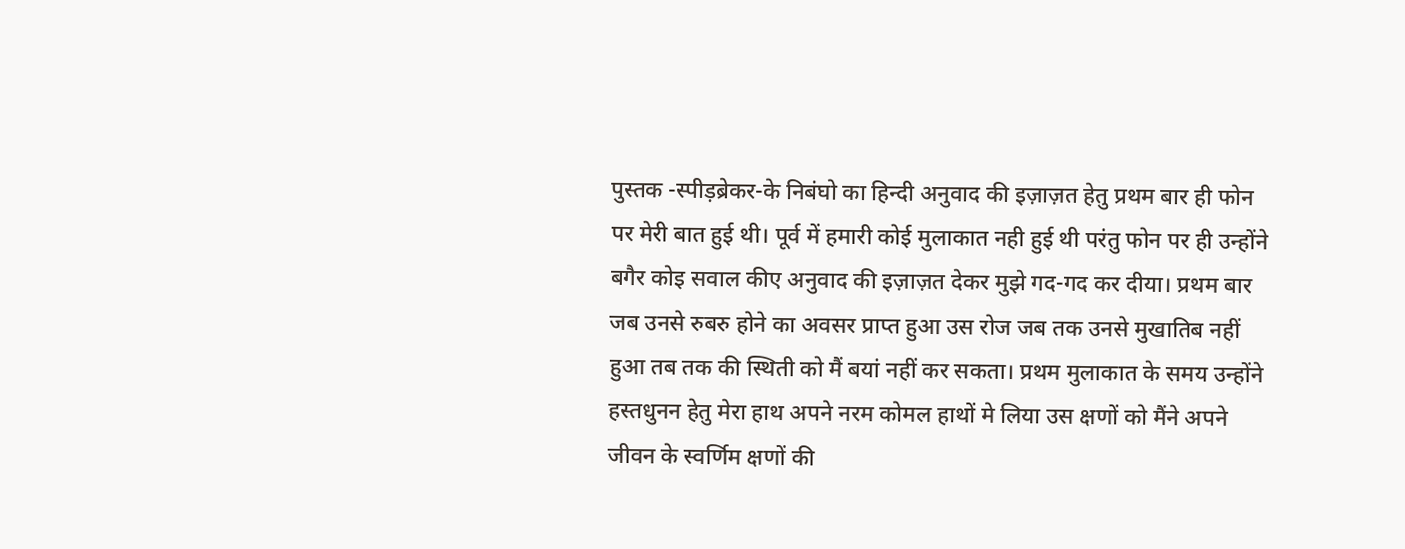पुस्तक -स्पीड़ब्रेकर-के निबंघो का हिन्दी अनुवाद की इज़ाज़त हेतु प्रथम बार ही फोन पर मेरी बात हुई थी। पूर्व में हमारी कोई मुलाकात नही हुई थी परंतु फोन पर ही उन्होंने बगैर कोइ सवाल कीए अनुवाद की इज़ाज़त देकर मुझे गद-गद कर दीया। प्रथम बार जब उनसे रुबरु होने का अवसर प्राप्त हुआ उस रोज जब तक उनसे मुखातिब नहीं हुआ तब तक की स्थिती को मैं बयां नहीं कर सकता। प्रथम मुलाकात के समय उन्होंने हस्तधुनन हेतु मेरा हाथ अपने नरम कोमल हाथों मे लिया उस क्षणों को मैंने अपने जीवन के स्वर्णिम क्षणों की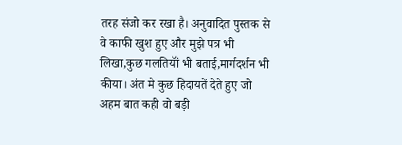तरह संजो कर रखा है। अनुवादित पुस्तक से वे काफी खुश हुए और मुझे पत्र भी लिखा,कुछ गलतियॉं भी बताई,मार्गदर्शन भी कीया। अंत मे कुछ हिदायतें देते हुए जो अहम बात कही वो बड़ी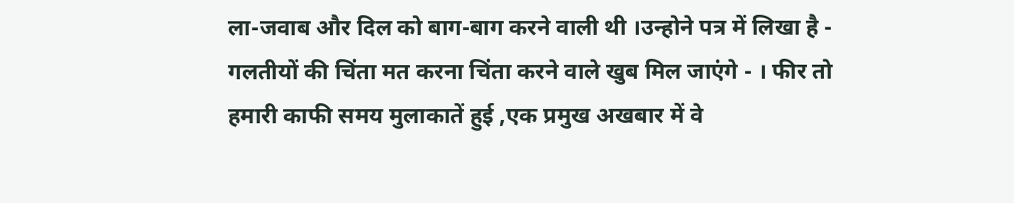ला-जवाब और दिल को बाग-बाग करने वाली थी ।उन्होने पत्र में लिखा है - गलतीयों की चिंता मत करना चिंता करने वाले खुब मिल जाएंगे - । फीर तो हमारी काफी समय मुलाकातें हुई ,एक प्रमुख अखबार में वे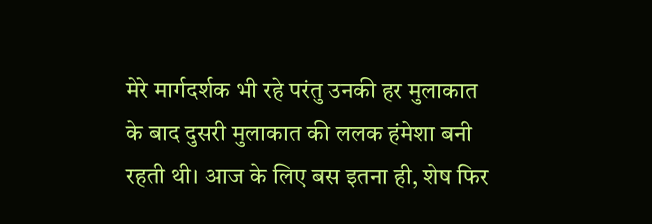मेरे मार्गदर्शक भी रहे परंतु उनकी हर मुलाकात के बाद दुसरी मुलाकात की ललक हंमेशा बनी रहती थी। आज के लिए बस इतना ही, शेष फिर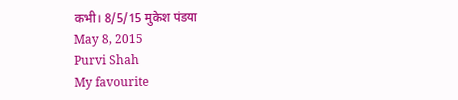कभी। 8/5/15 मुकेश पंडया
May 8, 2015
Purvi Shah
My favourite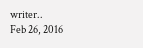writer..
Feb 26, 2016